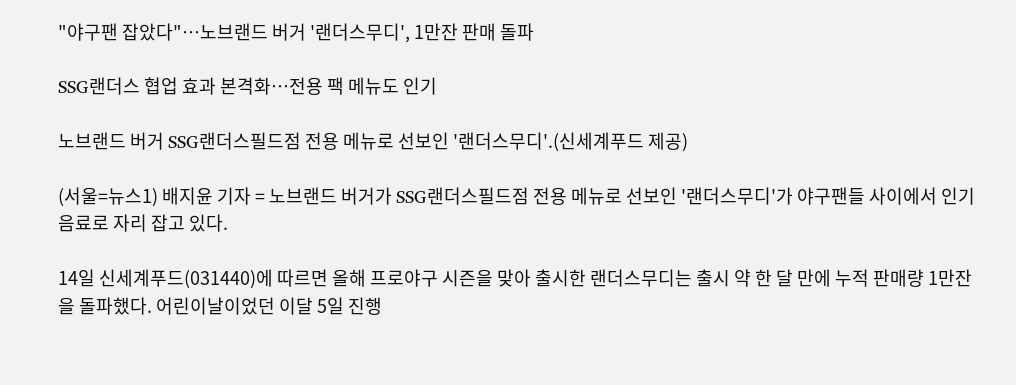"야구팬 잡았다"…노브랜드 버거 '랜더스무디', 1만잔 판매 돌파

SSG랜더스 협업 효과 본격화…전용 팩 메뉴도 인기

노브랜드 버거 SSG랜더스필드점 전용 메뉴로 선보인 '랜더스무디'.(신세계푸드 제공)

(서울=뉴스1) 배지윤 기자 = 노브랜드 버거가 SSG랜더스필드점 전용 메뉴로 선보인 '랜더스무디'가 야구팬들 사이에서 인기 음료로 자리 잡고 있다.

14일 신세계푸드(031440)에 따르면 올해 프로야구 시즌을 맞아 출시한 랜더스무디는 출시 약 한 달 만에 누적 판매량 1만잔을 돌파했다. 어린이날이었던 이달 5일 진행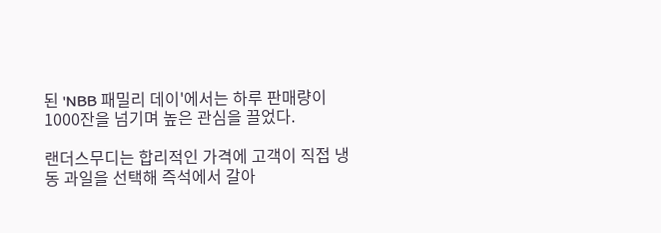된 'NBB 패밀리 데이'에서는 하루 판매량이 1000잔을 넘기며 높은 관심을 끌었다.

랜더스무디는 합리적인 가격에 고객이 직접 냉동 과일을 선택해 즉석에서 갈아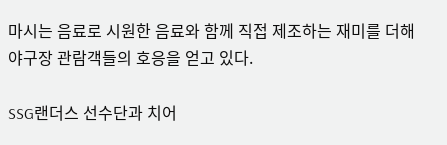마시는 음료로 시원한 음료와 함께 직접 제조하는 재미를 더해 야구장 관람객들의 호응을 얻고 있다.

SSG랜더스 선수단과 치어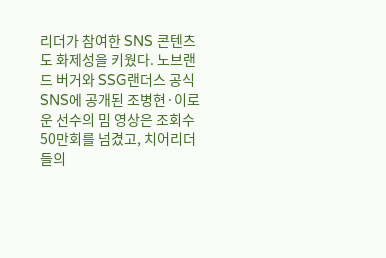리더가 참여한 SNS 콘텐츠도 화제성을 키웠다. 노브랜드 버거와 SSG랜더스 공식 SNS에 공개된 조병현·이로운 선수의 밈 영상은 조회수 50만회를 넘겼고, 치어리더들의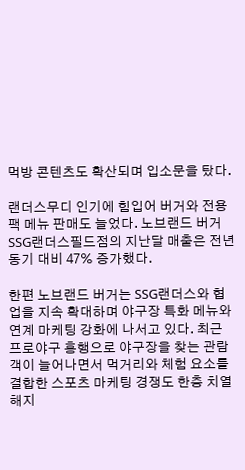먹방 콘텐츠도 확산되며 입소문을 탔다.

랜더스무디 인기에 힘입어 버거와 전용 팩 메뉴 판매도 늘었다. 노브랜드 버거 SSG랜더스필드점의 지난달 매출은 전년 동기 대비 47% 증가했다.

한편 노브랜드 버거는 SSG랜더스와 협업을 지속 확대하며 야구장 특화 메뉴와 연계 마케팅 강화에 나서고 있다. 최근 프로야구 흥행으로 야구장을 찾는 관람객이 늘어나면서 먹거리와 체험 요소를 결합한 스포츠 마케팅 경쟁도 한층 치열해지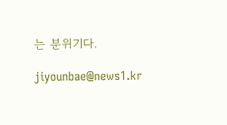는 분위기다.

jiyounbae@news1.kr